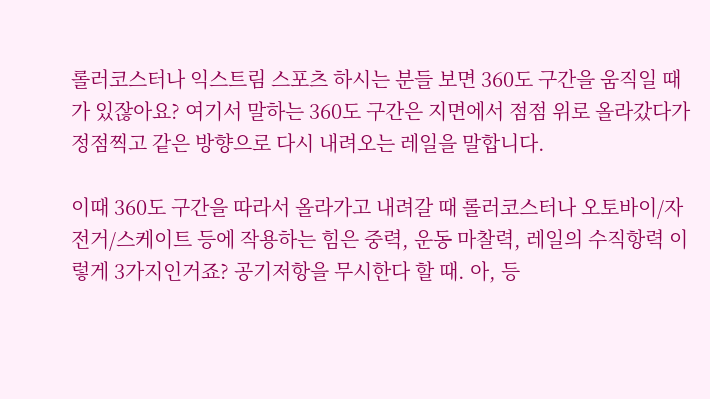롤러코스터나 익스트림 스포츠 하시는 분들 보면 360도 구간을 움직일 때가 있잖아요? 여기서 말하는 360도 구간은 지면에서 점점 위로 올라갔다가 정점찍고 같은 방향으로 다시 내려오는 레일을 말합니다.

이때 360도 구간을 따라서 올라가고 내려갈 때 롤러코스터나 오토바이/자전거/스케이트 등에 작용하는 힘은 중력, 운동 마찰력, 레일의 수직항력 이렇게 3가지인거죠? 공기저항을 무시한다 할 때. 아, 등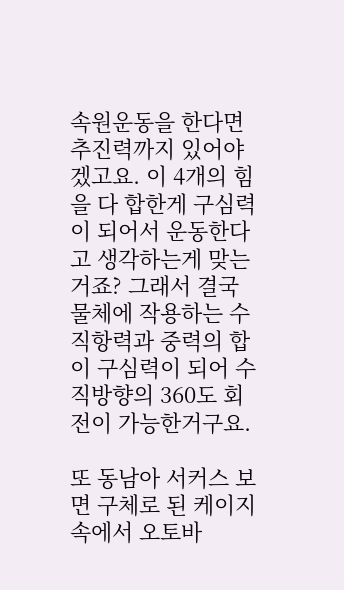속원운동을 한다면 추진력까지 있어야겠고요. 이 4개의 힘을 다 합한게 구심력이 되어서 운동한다고 생각하는게 맞는거죠? 그래서 결국 물체에 작용하는 수직항력과 중력의 합이 구심력이 되어 수직방향의 360도 회전이 가능한거구요.

또 동남아 서커스 보면 구체로 된 케이지 속에서 오토바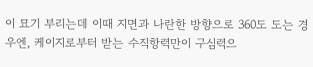이 묘기 부리는데 이때 지면과 나란한 방향으로 360도 도는 경우엔, 케이지로부터 받는 수직항력만이 구심력으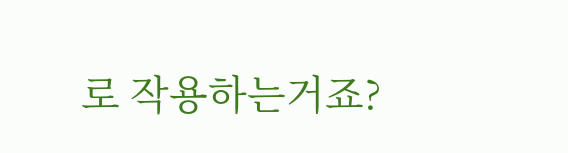로 작용하는거죠?